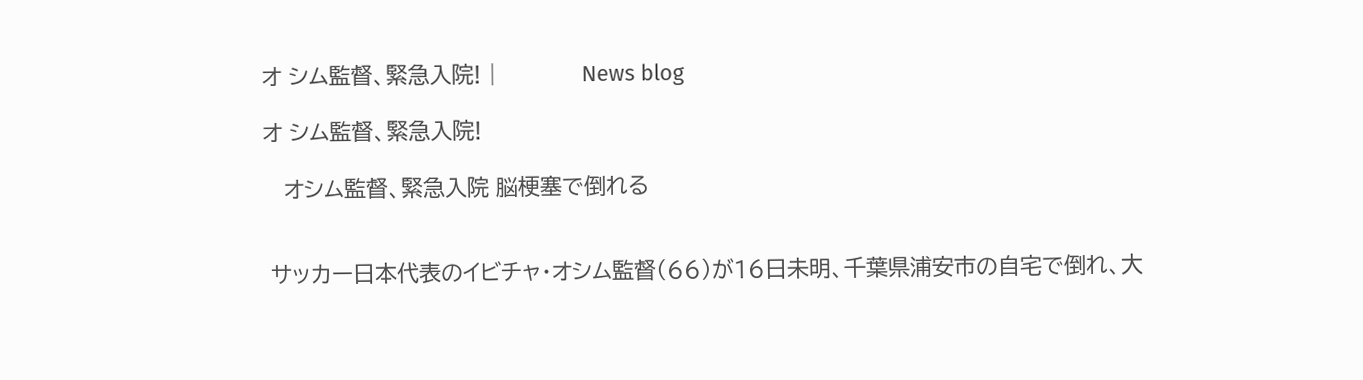オ シム監督、緊急入院! |            News blog

オ シム監督、緊急入院!

   オシム監督、緊急入院 脳梗塞で倒れる


 サッカー日本代表のイビチャ・オシム監督(66)が16日未明、千葉県浦安市の自宅で倒れ、大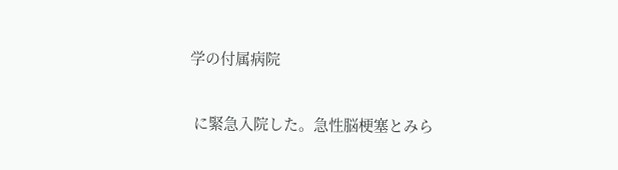学の付属病院

 に緊急入院した。急性脳梗塞とみら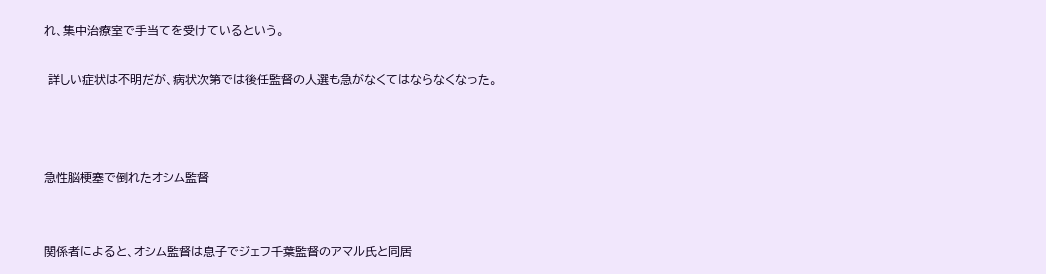れ、集中治療室で手当てを受けているという。

 詳しい症状は不明だが、病状次第では後任監督の人選も急がなくてはならなくなった。



急性脳梗塞で倒れたオシム監督


関係者によると、オシム監督は息子でジェフ千葉監督のアマル氏と同居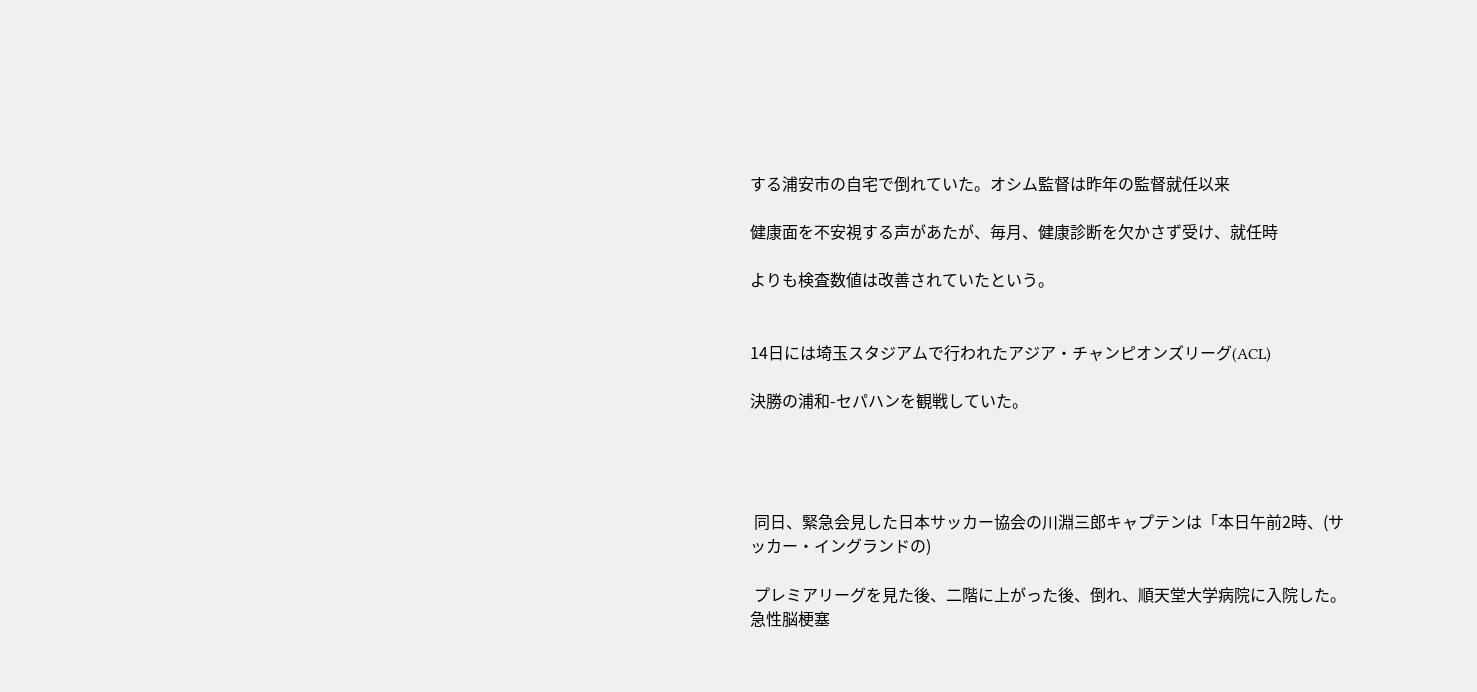する浦安市の自宅で倒れていた。オシム監督は昨年の監督就任以来

健康面を不安視する声があたが、毎月、健康診断を欠かさず受け、就任時

よりも検査数値は改善されていたという。


14日には埼玉スタジアムで行われたアジア・チャンピオンズリーグ(ACL)

決勝の浦和-セパハンを観戦していた。




 同日、緊急会見した日本サッカー協会の川淵三郎キャプテンは「本日午前2時、(サッカー・イングランドの)

 プレミアリーグを見た後、二階に上がった後、倒れ、順天堂大学病院に入院した。急性脳梗塞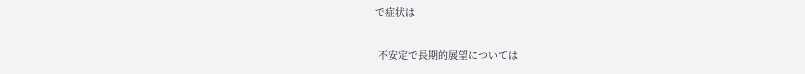で症状は

 不安定で長期的展望については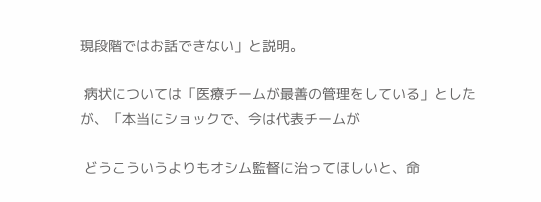現段階ではお話できない」と説明。

 病状については「医療チームが最善の管理をしている」としたが、「本当にショックで、今は代表チームが

 どうこういうよりもオシム監督に治ってほしいと、命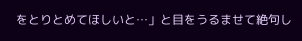をとりとめてほしいと…」と目をうるませて絶句し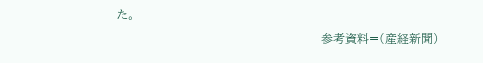た。
                                                   参考資料=(産経新聞)